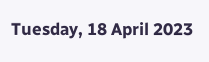Tuesday, 18 April 2023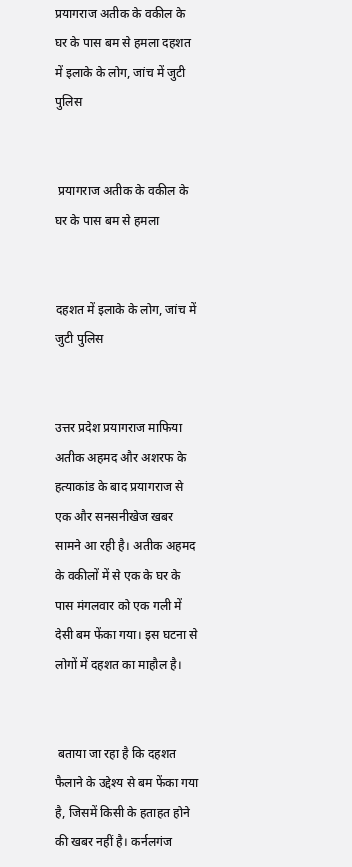प्रयागराज अतीक के वकील के घर के पास बम से हमला दहशत में इलाके के लोग, जांच में जुटी पुलिस


 प्रयागराज अतीक के वकील के घर के पास बम से हमला


दहशत में इलाके के लोग, जांच में जुटी पुलिस


उत्तर प्रदेश प्रयागराज माफिया अतीक अहमद और अशरफ के हत्याकांड के बाद प्रयागराज से एक और सनसनीखेज खबर सामने आ रही है। अतीक अहमद के वकीलों में से एक के घर के पास मंगलवार को एक गली में देसी बम फेंका गया। इस घटना से लोगों में दहशत का माहौल है।


 बताया जा रहा है कि दहशत फैलाने के उद्देश्य से बम फेंका गया है, जिसमें किसी के हताहत होने की खबर नहीं है। कर्नलगंज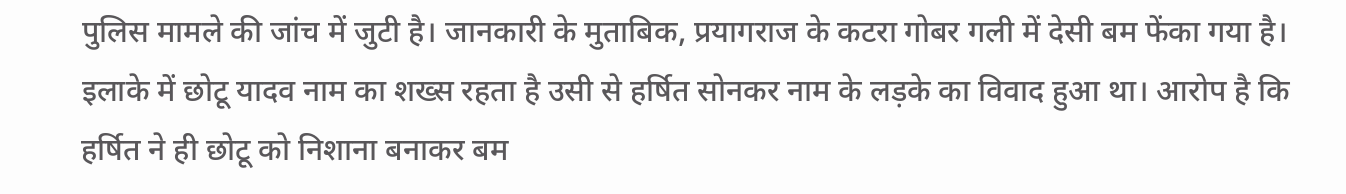पुलिस मामले की जांच में जुटी है। जानकारी के मुताबिक, प्रयागराज के कटरा गोबर गली में देसी बम फेंका गया है। इलाके में छोटू यादव नाम का शख्स रहता है उसी से हर्षित सोनकर नाम के लड़के का विवाद हुआ था। आरोप है कि हर्षित ने ही छोटू को निशाना बनाकर बम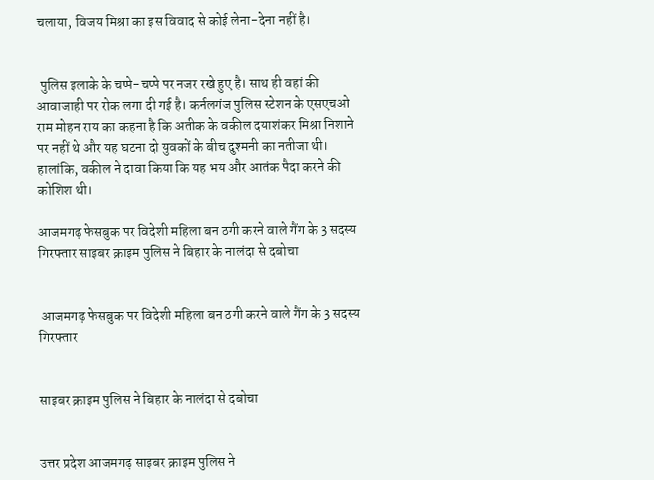चलाया, विजय मिश्रा का इस विवाद से कोई लेना-देना नहीं है।


 पुलिस इलाके के चप्पे-चप्पे पर नजर रखे हुए है। साथ ही वहां की आवाजाही पर रोक लगा दी गई है। कर्नलगंज पुलिस स्टेशन के एसएचओ राम मोहन राय का कहना है कि अतीक के वकील दयाशंकर मिश्रा निशाने पर नहीं थे और यह घटना दो युवकों के बीच दुश्मनी का नतीजा थी। हालांकि, वकील ने दावा किया कि यह भय और आतंक पैदा करने की कोशिश थी।

आजमगढ़ फेसबुक पर विदेशी महिला बन ठगी करने वाले गैंग के 3 सदस्य गिरफ्तार साइबर क्राइम पुलिस ने बिहार के नालंदा से दबोचा


 आजमगढ़ फेसबुक पर विदेशी महिला बन ठगी करने वाले गैंग के 3 सदस्य गिरफ्तार


साइबर क्राइम पुलिस ने बिहार के नालंदा से दबोचा


उत्तर प्रदेश आजमगढ़ साइबर क्राइम पुलिस ने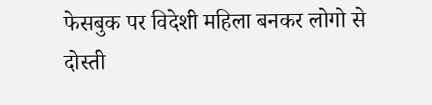फेसबुक पर विदेशी महिला बनकर लोगो से दोस्ती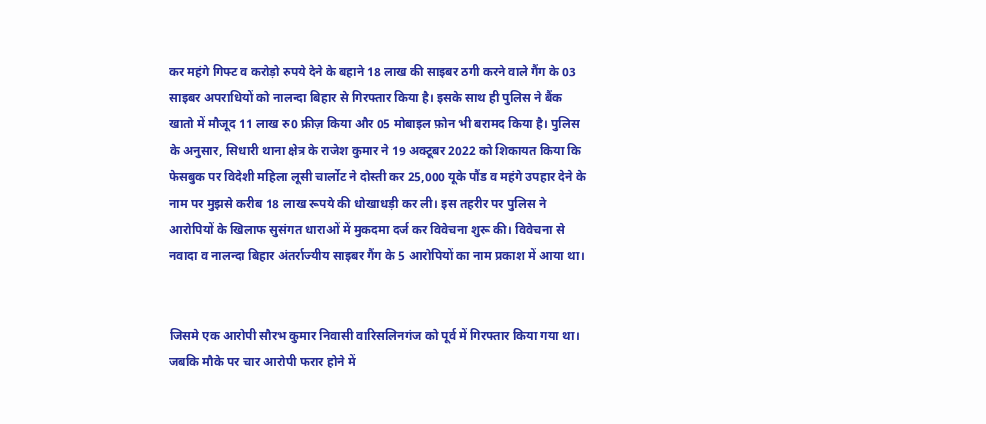कर महंगे गिफ्ट व करोड़ो रुपये देने के बहाने 18 लाख की साइबर ठगी करने वाले गैंग के 03 साइबर अपराधियों को नालन्दा बिहार से गिरफ्तार किया है। इसके साथ ही पुलिस ने बैंक खातो में मौजूद 11 लाख रु0 फ्रीज़ किया और 05 मोबाइल फ़ोन भी बरामद किया है। पुलिस के अनुसार, सिधारी थाना क्षेत्र के राजेश कुमार ने 19 अक्टूबर 2022 को शिकायत किया कि फेसबुक पर विदेशी महिला लूसी चार्लोट ने दोस्ती कर 25,000 यूके पौंड व महंगे उपहार देने के नाम पर मुझसे करीब 18 लाख रूपये की धोखाधड़ी कर ली। इस तहरीर पर पुलिस ने आरोपियों के खिलाफ सुसंगत धाराओं में मुकदमा दर्ज कर विवेचना शुरू की। विवेचना से नवादा व नालन्दा बिहार अंतर्राज्यीय साइबर गैंग के 5 आरोपियों का नाम प्रकाश में आया था।


जिसमे एक आरोपी सौरभ कुमार निवासी वारिसलिनगंज को पूर्व में गिरफ्तार किया गया था। जबकि मौके पर चार आरोपी फरार होने में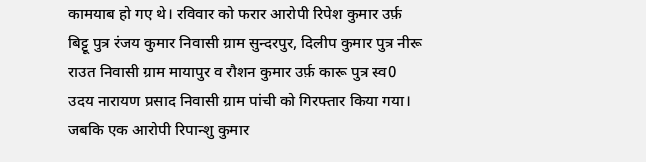कामयाब हो गए थे। रविवार को फरार आरोपी रिपेश कुमार उर्फ़ बिट्टू पुत्र रंजय कुमार निवासी ग्राम सुन्दरपुर, दिलीप कुमार पुत्र नीरू राउत निवासी ग्राम मायापुर व रौशन कुमार उर्फ़ कारू पुत्र स्व0 उदय नारायण प्रसाद निवासी ग्राम पांची को गिरफ्तार किया गया। जबकि एक आरोपी रिपान्शु कुमार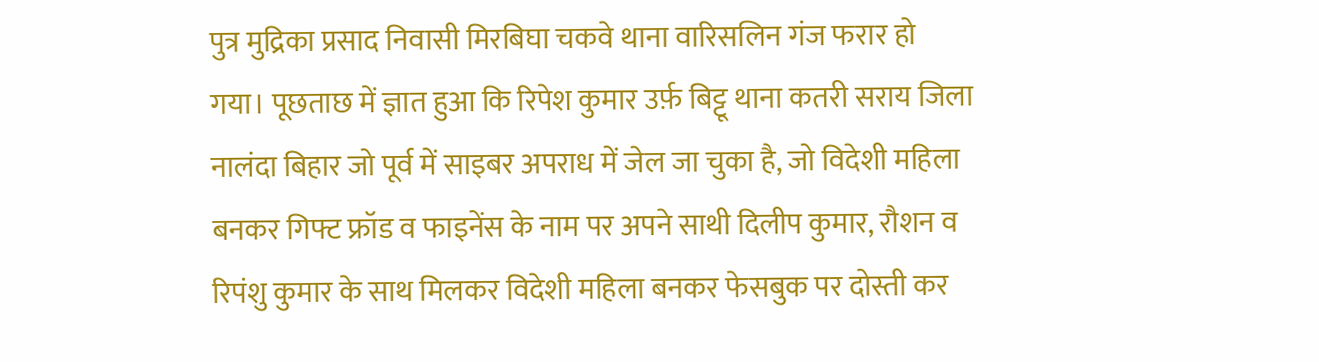पुत्र मुद्रिका प्रसाद निवासी मिरबिघा चकवे थाना वारिसलिन गंज फरार हो गया। पूछताछ में ज्ञात हुआ कि रिपेश कुमार उर्फ़ बिट्टू थाना कतरी सराय जिला नालंदा बिहार जो पूर्व में साइबर अपराध में जेल जा चुका है, जो विदेशी महिला बनकर गिफ्ट फ्रॉड व फाइनेंस के नाम पर अपने साथी दिलीप कुमार, रौशन व रिपंशु कुमार के साथ मिलकर विदेशी महिला बनकर फेसबुक पर दोस्ती कर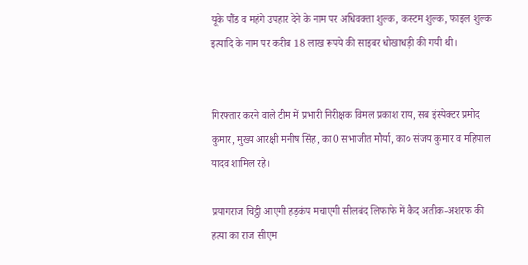यूके पौंड व महंगे उपहार देने के नाम पर अधिवक्ता शुल्क, कस्टम शुल्क, फाइल शुल्क इत्यादि के नाम पर करीब 18 लाख रूपये की साइबर धोखाधड़ी की गयी थी।


गिरफ्तार करने वाले टीम में प्रभारी निरीक्षक विमल प्रकाश राय, सब इंस्पेक्टर प्रमोद कुमार, मुख्य आरक्षी मनीष सिंह, का0 सभाजीत मौर्या, का० संजय कुमार व महिपाल यादव शामिल रहे।

प्रयागराज चिट्ठी आएगी हड़कंप मचाएगी सीलबंद लिफाफे में कैद अतीक-अशरफ की हत्या का राज सीएम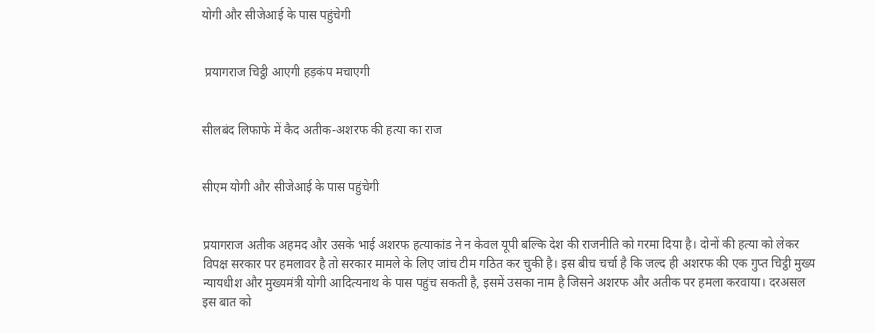योगी और सीजेआई के पास पहुंचेगी


 प्रयागराज चिट्ठी आएगी हड़कंप मचाएगी


सीलबंद लिफाफे में कैद अतीक-अशरफ की हत्या का राज


सीएम योगी और सीजेआई के पास पहुंचेगी


प्रयागराज अतीक अहमद और उसके भाई अशरफ हत्याकांड ने न केवल यूपी बल्कि देश की राजनीति को गरमा दिया है। दोनों की हत्या को लेकर विपक्ष सरकार पर हमलावर है तो सरकार मामले के लिए जांच टीम गठित कर चुकी है। इस बीच चर्चा है कि जल्द ही अशरफ की एक गुप्त चिट्ठी मुख्य न्यायधीश और मुख्यमंत्री योगी आदित्यनाथ के पास पहुंच सकती है, इसमें उसका नाम है जिसने अशरफ और अतीक पर हमला करवाया। दरअसल इस बात को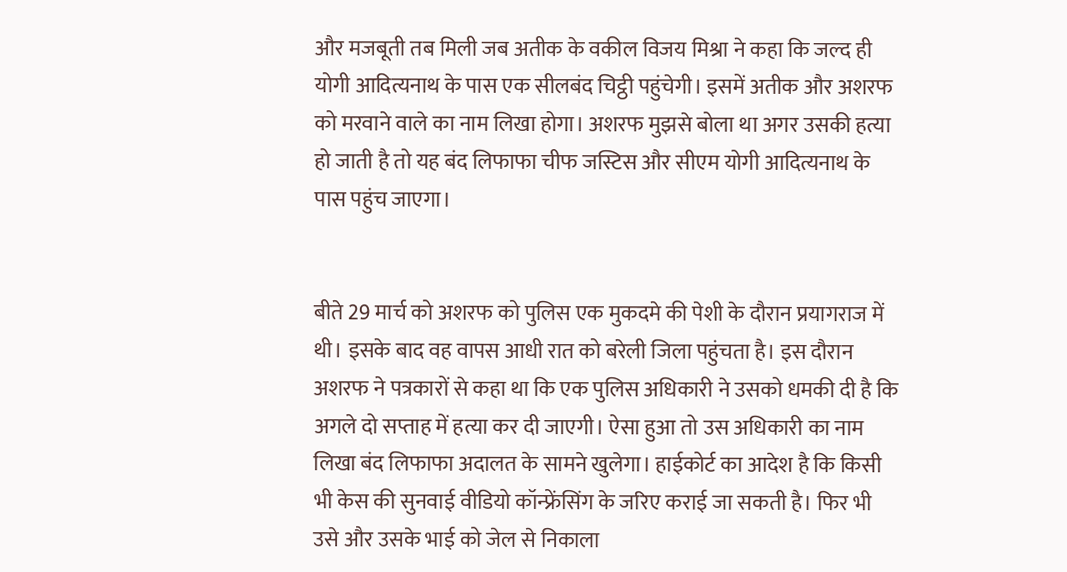और मजबूती तब मिली जब अतीक के वकील विजय मिश्रा ने कहा कि जल्द ही योगी आदित्यनाथ के पास एक सीलबंद चिट्ठी पहुंचेगी। इसमें अतीक और अशरफ को मरवाने वाले का नाम लिखा होगा। अशरफ मुझसे बोला था अगर उसकी हत्या हो जाती है तो यह बंद लिफाफा चीफ जस्टिस और सीएम योगी आदित्यनाथ के  पास पहुंच जाएगा।


बीते 29 मार्च को अशरफ को पुलिस एक मुकदमे की पेशी के दौरान प्रयागराज में थी। इसके बाद वह वापस आधी रात को बरेली जिला पहुंचता है। इस दौरान अशरफ ने पत्रकारों से कहा था कि एक पुलिस अधिकारी ने उसको धमकी दी है कि अगले दो सप्ताह में हत्या कर दी जाएगी। ऐसा हुआ तो उस अधिकारी का नाम लिखा बंद लिफाफा अदालत के सामने खुलेगा। हाईकोर्ट का आदेश है कि किसी भी केस की सुनवाई वीडियो कॉन्फ्रेंसिंग के जरिए कराई जा सकती है। फिर भी उसे और उसके भाई को जेल से निकाला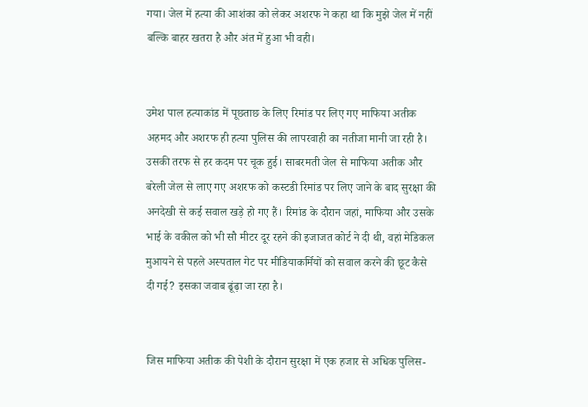गया। जेल में हत्या की आशंका को लेकर अशरफ ने कहा था कि मुझे जेल में नहीं बल्कि बाहर खतरा है और अंत में हुआ भी वही।


उमेश पाल हत्याकांड में पूछताछ के लिए रिमांड पर लिए गए माफिया अतीक अहमद और अशरफ ही हत्या पुलिस की लापरवाही का नतीजा मानी जा रही है। उसकी तरफ से हर कदम पर चूक हुई। साबरमती जेल से माफिया अतीक और बरेली जेल से लाए गए अशरफ को कस्टडी रिमांड पर लिए जाने के बाद सुरक्षा की अनदेखी से कई सवाल खड़े हो गए हैं। रिमांड के दौरान जहां, माफिया और उसके भाई के वकील को भी सौ मीटर दूर रहने की इजाजत कोर्ट ने दी थी, वहां मेडिकल मुआयने से पहले अस्पताल गेट पर मीडियाकर्मियों को सवाल करने की छूट कैसे दी गई? इसका जवाब ढूंढ़ा जा रहा है।


जिस माफिया अतीक की पेशी के दौरान सुरक्षा में एक हजार से अधिक पुलिस-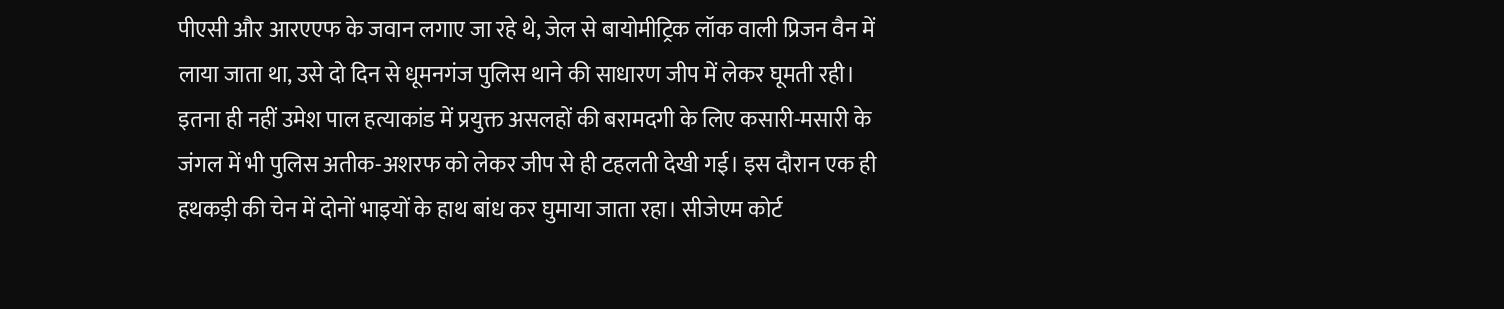पीएसी और आरएएफ के जवान लगाए जा रहे थे, जेल से बायोमीट्रिक लॉक वाली प्रिजन वैन में लाया जाता था, उसे दो दिन से धूमनगंज पुलिस थाने की साधारण जीप में लेकर घूमती रही। इतना ही नहीं उमेश पाल हत्याकांड में प्रयुक्त असलहों की बरामदगी के लिए कसारी-मसारी के जंगल में भी पुलिस अतीक-अशरफ को लेकर जीप से ही टहलती देखी गई। इस दौरान एक ही हथकड़ी की चेन में दोनों भाइयों के हाथ बांध कर घुमाया जाता रहा। सीजेएम कोर्ट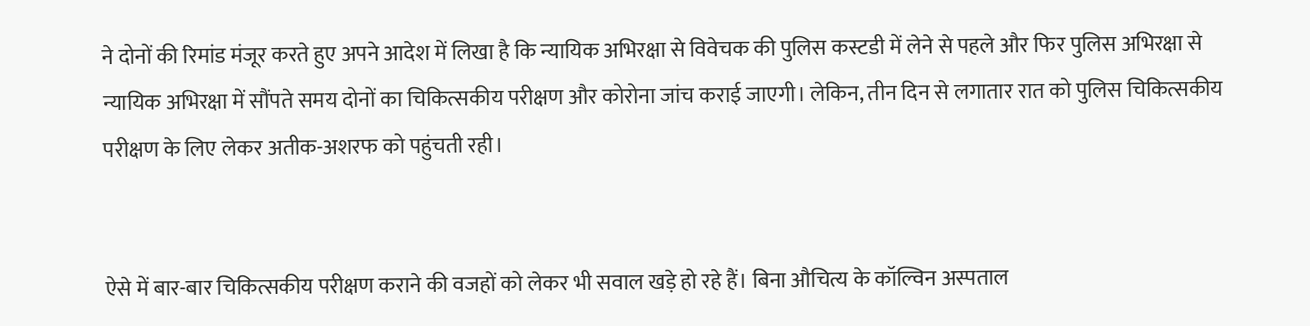ने दोनों की रिमांड मंजूर करते हुए अपने आदेश में लिखा है कि न्यायिक अभिरक्षा से विवेचक की पुलिस कस्टडी में लेने से पहले और फिर पुलिस अभिरक्षा से न्यायिक अभिरक्षा में सौंपते समय दोनों का चिकित्सकीय परीक्षण और कोरोना जांच कराई जाएगी। लेकिन, तीन दिन से लगातार रात को पुलिस चिकित्सकीय परीक्षण के लिए लेकर अतीक-अशरफ को पहुंचती रही।


ऐसे में बार-बार चिकित्सकीय परीक्षण कराने की वजहों को लेकर भी सवाल खड़े हो रहे हैं। बिना औचित्य के कॉल्विन अस्पताल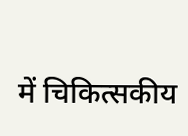में चिकित्सकीय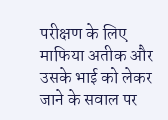परीक्षण के लिए माफिया अतीक और उसके भाई को लेकर जाने के सवाल पर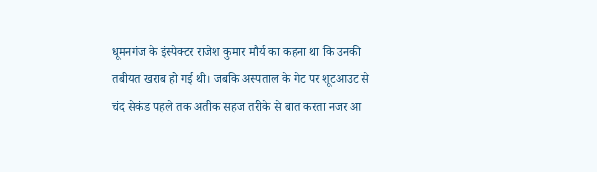धूमनगंज के इंस्पेक्टर राजेश कुमार मौर्य का कहना था कि उनकी तबीयत खराब हो गई थी। जबकि अस्पताल के गेट पर शूटआउट से चंद सेकंड पहले तक अतीक सहज तरीके से बात करता नजर आ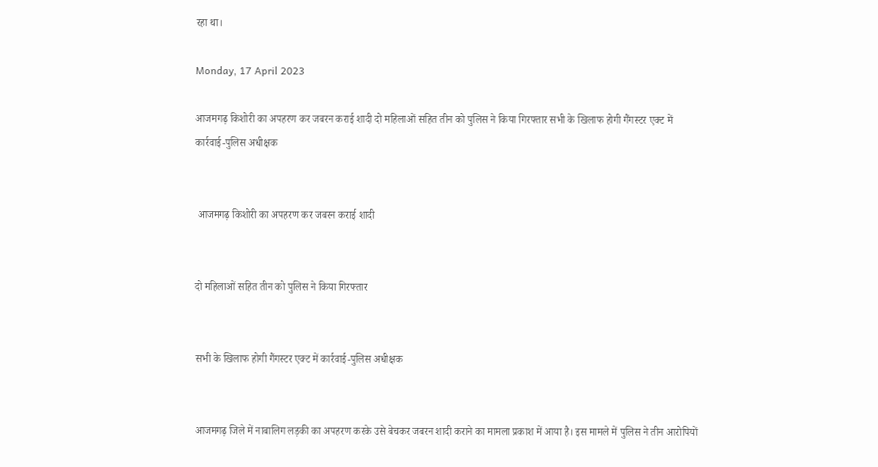रहा था।

Monday, 17 April 2023

आजमगढ़ किशोरी का अपहरण कर जबरन कराई शादी दो महिलाओं सहित तीन को पुलिस ने किया गिरफ्तार सभी के खिलाफ होगी गैंगस्टर एक्ट में कार्रवाई-पुलिस अधीक्षक


 आजमगढ़ किशोरी का अपहरण कर जबरन कराई शादी


दो महिलाओं सहित तीन को पुलिस ने किया गिरफ्तार


सभी के खिलाफ होगी गैंगस्टर एक्ट में कार्रवाई-पुलिस अधीक्षक


आजमगढ़ जिले में नाबालिग लड़की का अपहरण करके उसे बेचकर जबरन शादी कराने का मामला प्रकाश में आया है। इस मामले में पुलिस ने तीन आरोपियों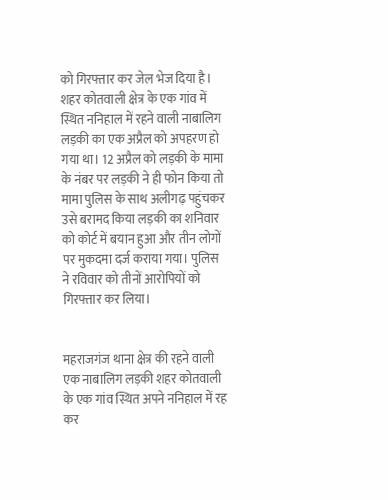को गिरफ्तार कर जेल भेज दिया है। शहर कोतवाली क्षेत्र के एक गांव में स्थित ननिहाल में रहने वाली नाबालिग लड़की का एक अप्रैल को अपहरण हो गया था। 12 अप्रैल को लड़की के मामा के नंबर पर लड़की ने ही फोन किया तो मामा पुलिस के साथ अलीगढ़ पहुंचकर उसे बरामद किया लड़की का शनिवार को कोर्ट में बयान हुआ और तीन लोगों पर मुकदमा दर्ज कराया गया। पुलिस ने रविवार को तीनों आरोपियों को गिरफ्तार कर लिया।


महराजगंज थाना क्षेत्र की रहने वाली एक नाबालिग लड़की शहर कोतवाली के एक गांव स्थित अपने ननिहाल में रह कर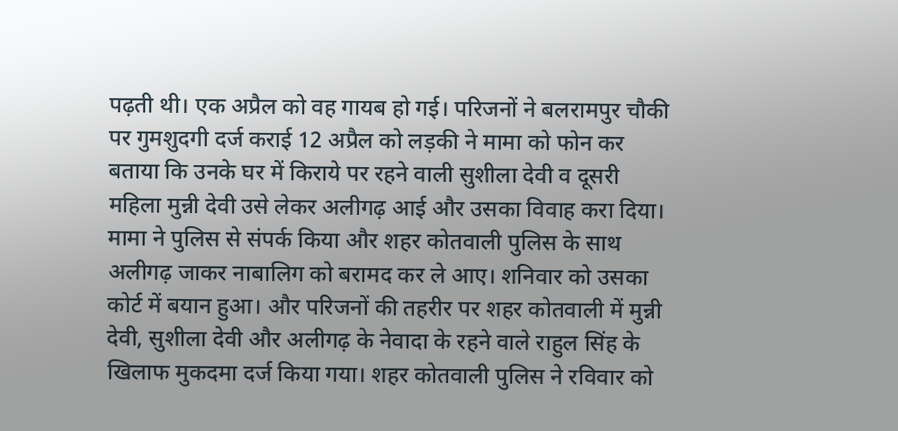पढ़ती थी। एक अप्रैल को वह गायब हो गई। परिजनों ने बलरामपुर चौकी पर गुमशुदगी दर्ज कराई 12 अप्रैल को लड़की ने मामा को फोन कर बताया कि उनके घर में किराये पर रहने वाली सुशीला देवी व दूसरी महिला मुन्नी देवी उसे लेकर अलीगढ़ आई और उसका विवाह करा दिया। मामा ने पुलिस से संपर्क किया और शहर कोतवाली पुलिस के साथ अलीगढ़ जाकर नाबालिग को बरामद कर ले आए। शनिवार को उसका कोर्ट में बयान हुआ। और परिजनों की तहरीर पर शहर कोतवाली में मुन्नी देवी, सुशीला देवी और अलीगढ़ के नेवादा के रहने वाले राहुल सिंह के खिलाफ मुकदमा दर्ज किया गया। शहर कोतवाली पुलिस ने रविवार को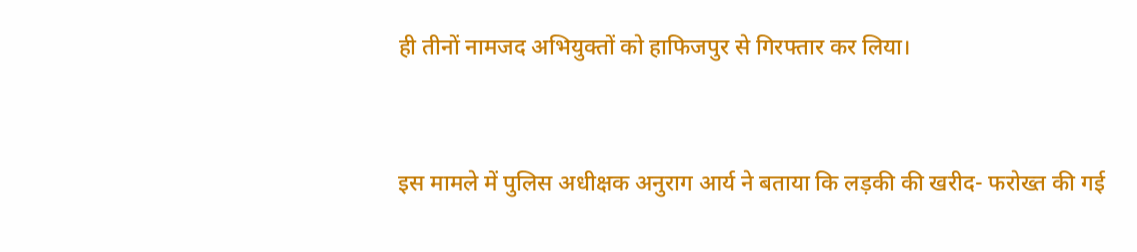ही तीनों नामजद अभियुक्तों को हाफिजपुर से गिरफ्तार कर लिया।


इस मामले में पुलिस अधीक्षक अनुराग आर्य ने बताया कि लड़की की खरीद- फरोख्त की गई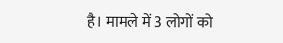है। मामले में 3 लोगों को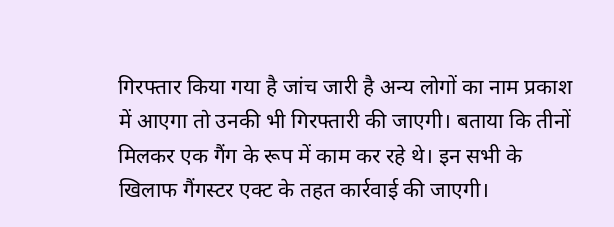गिरफ्तार किया गया है जांच जारी है अन्य लोगों का नाम प्रकाश में आएगा तो उनकी भी गिरफ्तारी की जाएगी। बताया कि तीनों मिलकर एक गैंग के रूप में काम कर रहे थे। इन सभी के खिलाफ गैंगस्टर एक्ट के तहत कार्रवाई की जाएगी।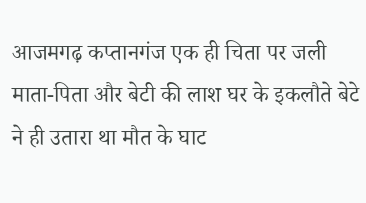आजमगढ़ कप्तानगंज एक ही चिता पर जली माता-पिता और बेटी की लाश घर के इकलौते बेटे ने ही उतारा था मौत के घाट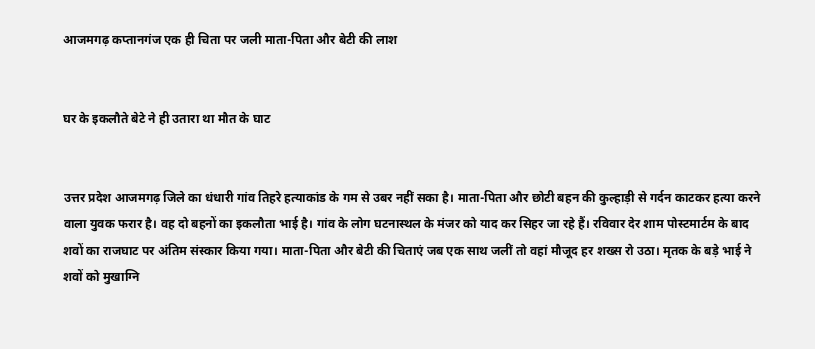आजमगढ़ कप्तानगंज एक ही चिता पर जली माता-पिता और बेटी की लाश


घर के इकलौते बेटे ने ही उतारा था मौत के घाट


उत्तर प्रदेश आजमगढ़ जिले का धंधारी गांव तिहरे हत्याकांड के गम से उबर नहीं सका है। माता-पिता और छोटी बहन की कुल्हाड़ी से गर्दन काटकर हत्या करने वाला युवक फरार है। वह दो बहनों का इकलौता भाई है। गांव के लोग घटनास्थल के मंजर को याद कर सिहर जा रहे हैं। रविवार देर शाम पोस्टमार्टम के बाद शवों का राजघाट पर अंतिम संस्कार किया गया। माता-पिता और बेटी की चिताएं जब एक साथ जलीं तो वहां मौजूद हर शख्स रो उठा। मृतक के बड़े भाई ने शवों को मुखाग्नि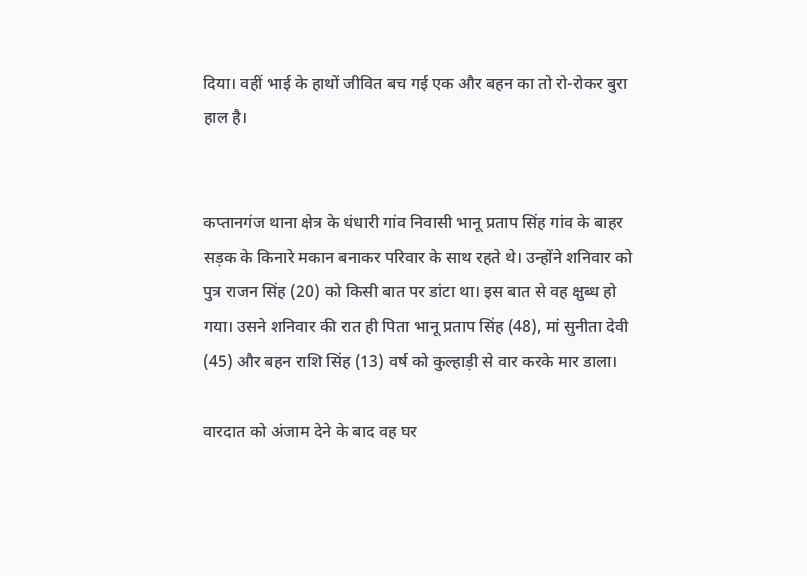दिया। वहीं भाई के हाथों जीवित बच गई एक और बहन का तो रो-रोकर बुरा हाल है।


कप्तानगंज थाना क्षेत्र के धंधारी गांव निवासी भानू प्रताप सिंह गांव के बाहर सड़क के किनारे मकान बनाकर परिवार के साथ रहते थे। उन्होंने शनिवार को पुत्र राजन सिंह (20) को किसी बात पर डांटा था। इस बात से वह क्षुब्ध हो गया। उसने शनिवार की रात ही पिता भानू प्रताप सिंह (48), मां सुनीता देवी (45) और बहन राशि सिंह (13) वर्ष को कुल्हाड़ी से वार करके मार डाला।

वारदात को अंजाम देने के बाद वह घर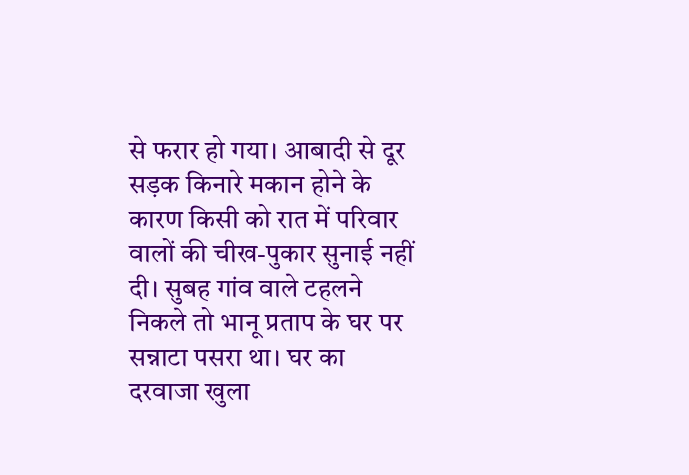से फरार हो गया। आबादी से दूर सड़क किनारे मकान होने के कारण किसी को रात में परिवार वालों की चीख-पुकार सुनाई नहीं दी। सुबह गांव वाले टहलने निकले तो भानू प्रताप के घर पर सन्नाटा पसरा था। घर का दरवाजा खुला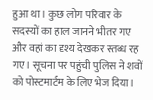हुआ था। कुछ लोग परिवार के सदस्यों का हाल जानने भीतर गए और वहां का दृश्य देखकर स्तब्ध रह गए। सूचना पर पहुंची पुलिस ने शवों को पोस्टमार्टम के लिए भेज दिया।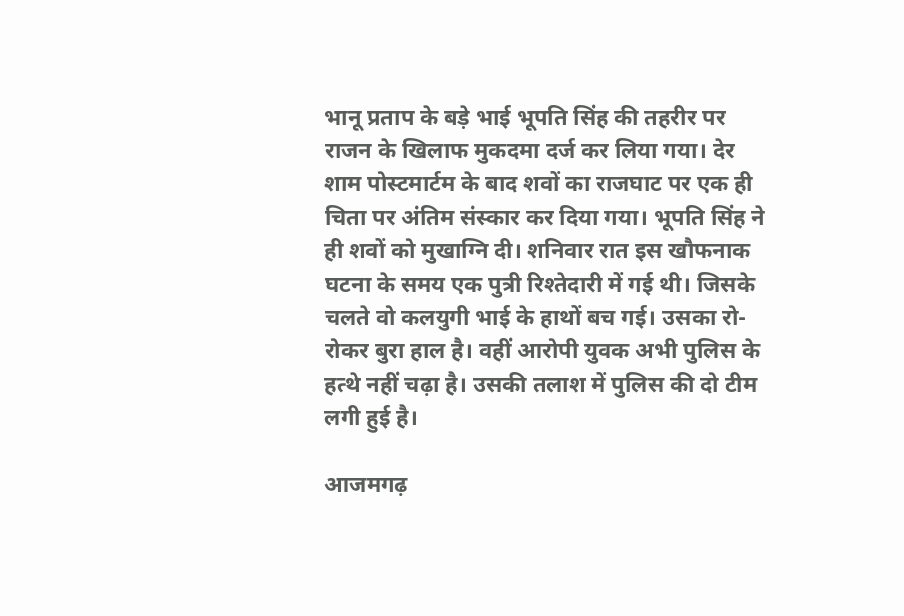भानू प्रताप के बड़े भाई भूपति सिंह की तहरीर पर राजन के खिलाफ मुकदमा दर्ज कर लिया गया। देर शाम पोस्टमार्टम के बाद शवों का राजघाट पर एक ही चिता पर अंतिम संस्कार कर दिया गया। भूपति सिंह ने ही शवों को मुखाग्नि दी। शनिवार रात इस खौफनाक घटना के समय एक पुत्री रिश्तेदारी में गई थी। जिसके चलते वो कलयुगी भाई के हाथों बच गई। उसका रो-रोकर बुरा हाल है। वहीं आरोपी युवक अभी पुलिस के हत्थे नहीं चढ़ा है। उसकी तलाश में पुलिस की दो टीम लगी हुई है।

आजमगढ़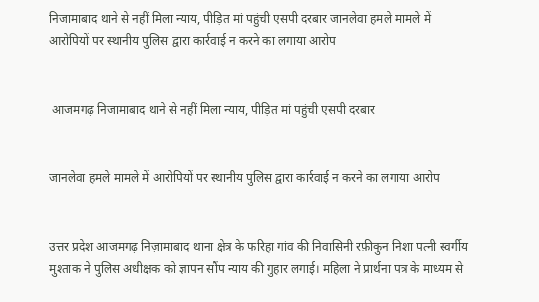निजामाबाद थाने से नहीं मिला न्याय, पीड़ित मां पहुंची एसपी दरबार जानलेवा हमले मामले में आरोपियों पर स्थानीय पुलिस द्वारा कार्रवाई न करने का लगाया आरोप


 आजमगढ़ निजामाबाद थाने से नहीं मिला न्याय, पीड़ित मां पहुंची एसपी दरबार


जानलेवा हमले मामले में आरोपियों पर स्थानीय पुलिस द्वारा कार्रवाई न करने का लगाया आरोप


उत्तर प्रदेश आजमगढ़ निज़ामाबाद थाना क्षेत्र के फरिहा गांव की निवासिनी रफ़ीकुन निशा पत्नी स्वर्गीय मुश्ताक ने पुलिस अधीक्षक को ज्ञापन सौंप न्याय की गुहार लगाई। महिला ने प्रार्थना पत्र के माध्यम से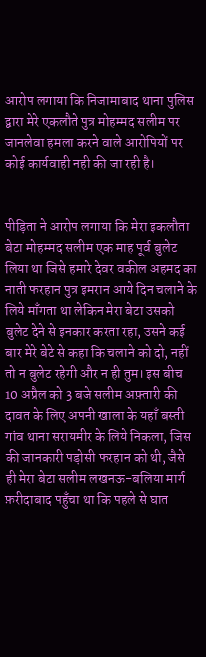आरोप लगाया कि निजामाबाद थाना पुलिस द्वारा मेरे एकलौते पुत्र मोहम्मद सलीम पर जानलेवा हमला करने वाले आरोपियों पर कोई कार्यवाही नही की जा रही है।


पीड़िता ने आरोप लगाया कि मेरा इकलौता बेटा मोहम्मद सलीम एक माह पूर्व बुलेट लिया था जिसे हमारे देवर वकील अहमद का नाती फरहान पुत्र इमरान आये दिन चलाने के लिये माँगता था लेकिन मेरा बेटा उसको बुलेट देने से इनकार करता रहा, उसने कई बार मेरे बेटे से कहा कि चलाने को दो, नहीं तो न बुलेट रहेगी और न ही तुम। इस बीच 10 अप्रैल को 3 बजे सलीम अफ़्तारी की दावत के लिए अपनी खाला के यहाँ बस्ती गांव थाना सरायमीर के लिये निकला, जिस की जानकारी पड़ोसी फरहान को थी, जैसे ही मेरा बेटा सलीम लखनऊ-बलिया मार्ग फ़रीदाबाद पहुँचा था कि पहले से घात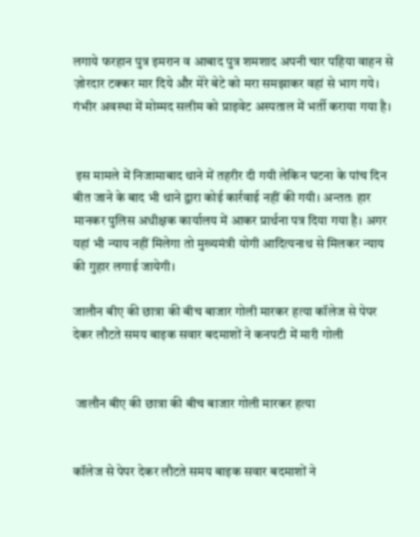लगाये फरहान पुत्र इमरान व आबाद पुत्र शमशाद अपनी चार पहिया वाहन से ज़ोरदार टक्कर मार दिये और मेरे बेटे को मरा समझाकर वहां से भाग गये। गंभीर अवस्था में मोम्मद सलीम को प्राइवेट अस्पताल में भर्ती कराया गया है।


 इस मामले में निजामाबाद थाने में तहरीर दी गयी लेकिन घटना के पांच दिन बीत जाने के बाद भी थाने द्वारा कोई कार्रवाई नहीं की गयी। अन्ततः हार मानकर पुलिस अधीक्षक कार्यालय में आकर प्रार्थना पत्र दिया गया है। अगर यहां भी न्याय नहीं मिलेगा तो मुख्यमंत्री योगी आदित्यनाथ से मिलकर न्याय की गुहार लगाई जायेगी।

जालौन बीए की छात्रा की बीच बाजार गोली मारकर हत्या कॉलेज से पेपर देकर लौटते समय बाइक सवार बदमाशों ने कनपटी में मारी गोली


 जालौन बीए की छात्रा की बीच बाजार गोली मारकर हत्या


कॉलेज से पेपर देकर लौटते समय बाइक सवार बदमाशों ने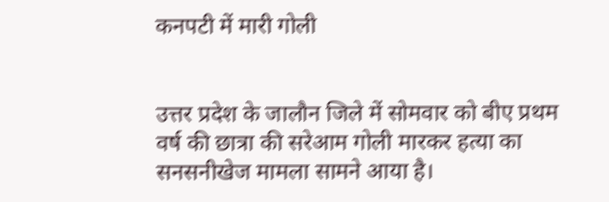कनपटी में मारी गोली


उत्तर प्रदेश के जालौन जिले में सोमवार को बीए प्रथम वर्ष की छात्रा की सरेआम गोली मारकर हत्या का सनसनीखेज मामला सामने आया है।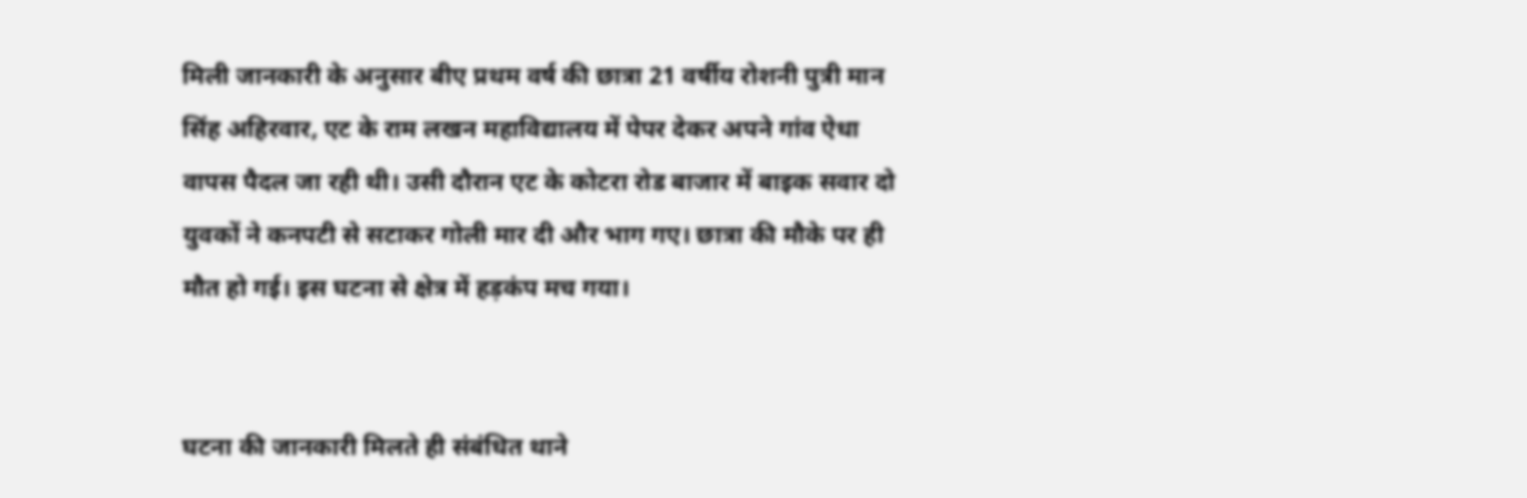मिली जानकारी के अनुसार बीए प्रथम वर्ष की छात्रा 21 वर्षीय रोशनी पुत्री मान सिंह अहिरवार, एट के राम लखन महाविद्यालय में पेपर देकर अपने गांव ऐधा वापस पैदल जा रही थी। उसी दौरान एट के कोटरा रोड बाजार में बाइक सवार दो युवकों ने कनपटी से सटाकर गोली मार दी और भाग गए। छात्रा की मौके पर ही मौत हो गई। इस घटना से क्षेत्र में हड़कंप मच गया।


घटना की जानकारी मिलते ही संबंधित थाने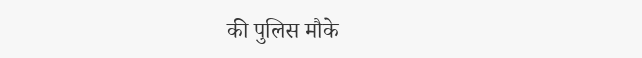की पुलिस मौके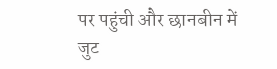पर पहुंची और छानबीन में जुट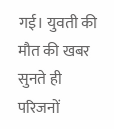गई। युवती की मौत की खबर सुनते ही परिजनों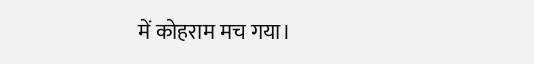में कोहराम मच गया।